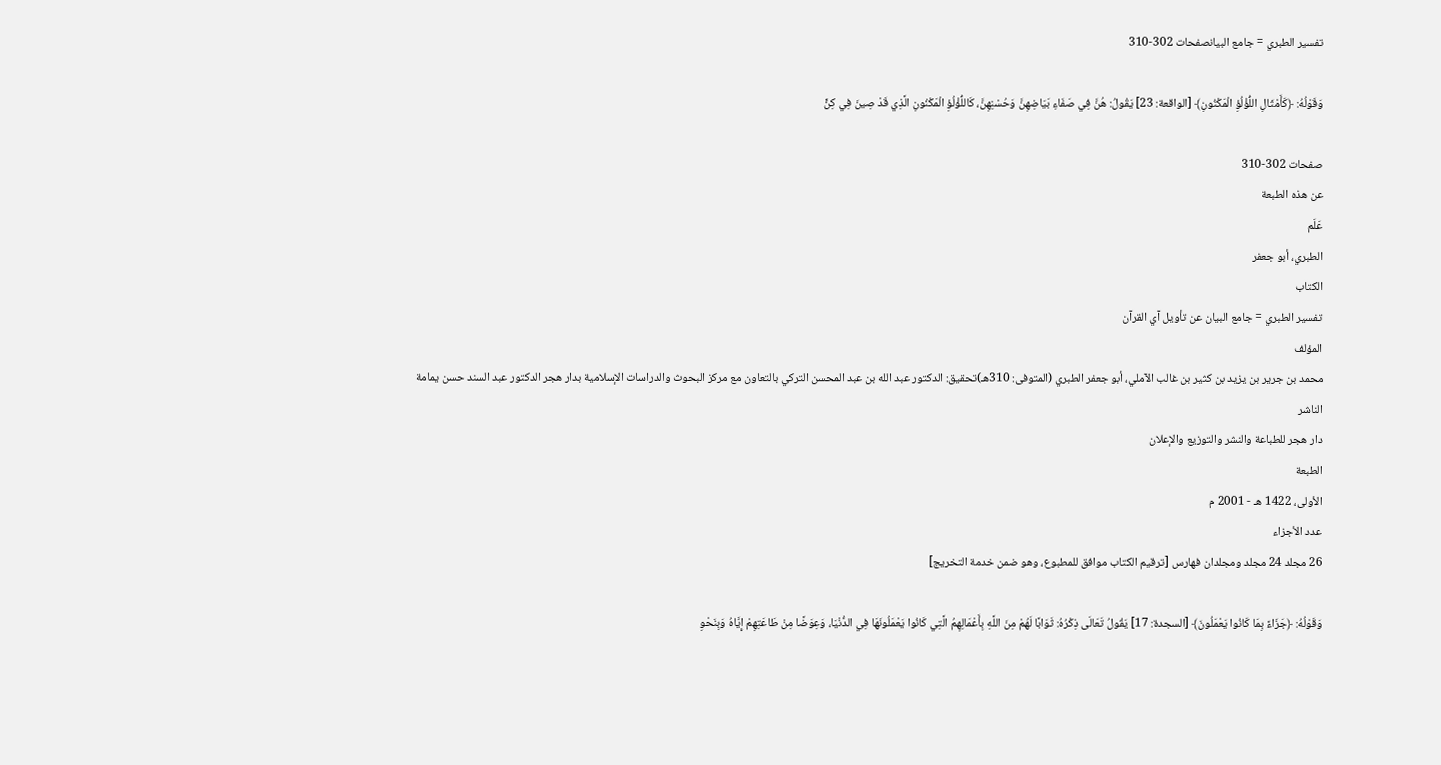تفسير الطبري = جامع البيانصفحات 302-310

وَقَوْلُهُ: ﴿كَأَمْثَالِ اللُّؤْلُؤِ الْمَكْنُونِ﴾ [الواقعة: 23] يَقُولُ: هُنَّ فِي صَفَاءِ بَيَاضِهِنَّ وَحُسْنِهِنَّ، كَاللُّؤْلُؤِ الْمَكْنُونِ الَّذِي قَدْ صِينَ فِي كِنٍّ

صفحات 302-310
عن هذه الطبعة
عَلَم
الطبري، أبو جعفر
الكتاب
تفسير الطبري = جامع البيان عن تأويل آي القرآن
المؤلف
محمد بن جرير بن يزيد بن كثير بن غالب الآملي، أبو جعفر الطبري (المتوفى: 310هـ)تحقيق: الدكتور عبد الله بن عبد المحسن التركي بالتعاون مع مركز البحوث والدراسات الإسلامية بدار هجر الدكتور عبد السند حسن يمامة
الناشر
دار هجر للطباعة والنشر والتوزيع والإعلان
الطبعة
الأولى، 1422 هـ - 2001 م
عدد الأجزاء
26 مجلد 24 مجلد ومجلدان فهارس [ترقيم الكتاب موافق للمطبوع، وهو ضمن خدمة التخريج]

وَقَوْلُهُ: ﴿جَزَاءً بِمَا كَانُوا يَعْمَلُونَ﴾ [السجدة: 17] يَقُولُ تَعَالَى ذِكْرُهُ: ثَوَابًا لَهُمْ مِنَ اللَّهِ بِأَعْمَالِهِمُ الَّتِي كَانُوا يَعْمَلُونَهَا فِي الدُّنْيَا، وَعِوَضًا مِنْ طَاعَتِهِمْ إِيَّاهُ وَبِنَحْوِ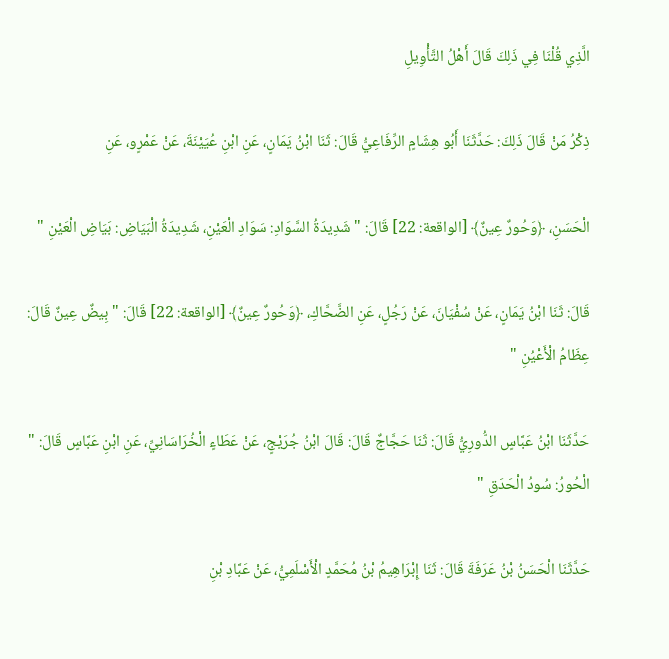الَّذِي قُلْنَا فِي ذَلِكَ قَالَ أَهْلُ التَّأْوِيلِ

ذِكْرُ مَنْ قَالَ ذَلِكَ: حَدَّثَنَا أَبُو هِشَامٍ الرِّفَاعِيُّ قَالَ: ثَنَا ابْنُ يَمَانٍ، عَنِ ابْنِ عُيَيْنَةَ، عَنْ عَمْرٍو، عَنِ

الْحَسَنِ، ﴿وَحُورٌ عِينٌ﴾ [الواقعة: 22] قَالَ: " شَدِيدَةُ السَّوَادِ: سَوَادِ الْعَيْنِ، شَدِيدَةُ الْبَيَاضِ: بَيَاضِ الْعَيْنِ "

قَالَ: ثَنَا ابْنُ يَمَانٍ، عَنْ سُفْيَانَ، عَنْ رَجُلٍ، عَنِ الضَّحَّاكِ، ﴿وَحُورٌ عِينٌ﴾ [الواقعة: 22] قَالَ: " بِيضٌ عِينٌ قَالَ: عِظَامُ الْأَعْيُنِ "

حَدَّثَنَا ابْنُ عَبَّاسٍ الدُّورِيُّ قَالَ: ثَنَا حَجَّاجٌ قَالَ: قَالَ ابْنُ جُرَيْجٍ، عَنْ عَطَاءٍ الْخُرَاسَانِيِّ، عَنِ ابْنِ عَبَّاسٍ قَالَ: " الْحُورُ: سُودُ الْحَدَقِ "

حَدَّثَنَا الْحَسَنُ بْنُ عَرَفَةَ قَالَ: ثَنَا إِبْرَاهِيمُ بْنُ مُحَمَّدٍ الْأَسْلَمِيُّ، عَنْ عَبَّادِ بْنِ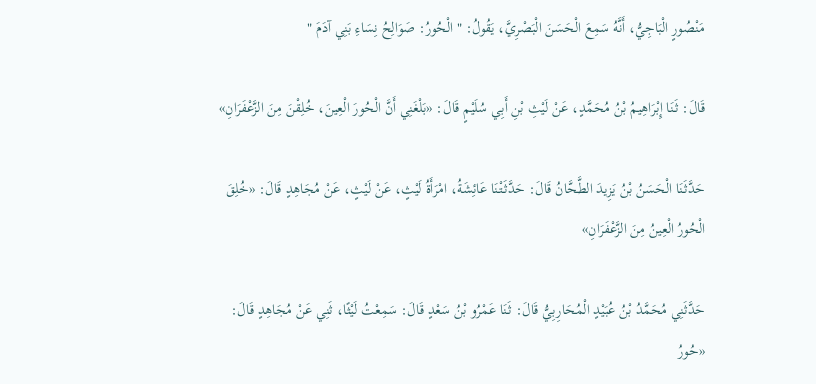مَنْصُورٍ الْبَاجِيُّ، أَنَّهُ سَمِعَ الْحَسَنَ الْبَصْرِيَّ، يَقُولُ: " الْحُورُ: صَوَالِحُ نِسَاءِ بَنِي آدَمَ "

قَالَ: ثَنَا إِبْرَاهِيمُ بْنُ مُحَمَّدٍ، عَنْ لَيْثِ بْنِ أَبِي سُلَيْمٍ قَالَ: «بَلْغَنِي أَنَّ الْحُورَ الْعِينَ، خُلِقْنَ مِنَ الزَّعْفَرَانِ»

حَدَّثَنَا الْحَسَنُ بْنُ يَزِيدَ الطَّحَّانُ قَالَ: حَدَّثَتْنَا عَائِشَةُ، امْرَأَةُ لَيْثٍ، عَنْ لَيْثٍ، عَنْ مُجَاهِدٍ قَالَ: «خُلِقَ الْحُورُ الْعِينُ مِنَ الزَّعْفَرَانِ»

حَدَّثَنِي مُحَمَّدُ بْنُ عُبَيْدٍ الْمُحَارِبِيُّ قَالَ: ثَنَا عَمْرُو بْنُ سَعْدٍ قَالَ: سَمِعْتُ لَيْثًا، ثَنِي عَنْ مُجَاهِدٍ قَالَ: «حُورُ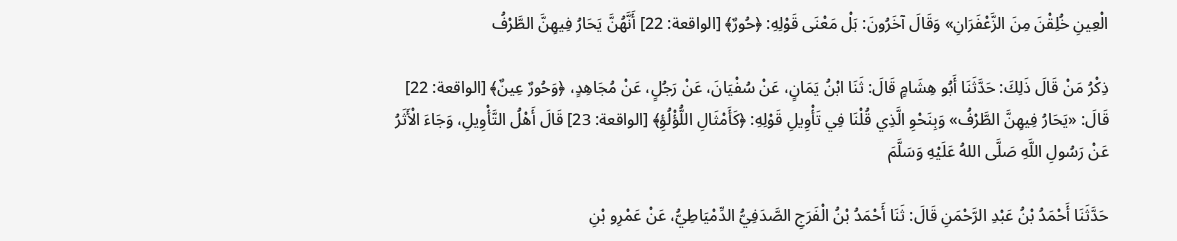الْعِينِ خُلِقْنَ مِنَ الزَّعْفَرَانِ» وَقَالَ آخَرُونَ: بَلْ مَعْنَى قَوْلِهِ: ﴿حُورٌ﴾ [الواقعة: 22] أَنَّهُنَّ يَحَارُ فِيهِنَّ الطَّرْفُ

ذِكْرُ مَنْ قَالَ ذَلِكَ: حَدَّثَنَا أَبُو هِشَامٍ قَالَ: ثَنَا ابْنُ يَمَانٍ، عَنْ سُفْيَانَ، عَنْ رَجُلٍ، عَنْ مُجَاهِدٍ، ﴿وَحُورٌ عِينٌ﴾ [الواقعة: 22] قَالَ: «يَحَارُ فِيهِنَّ الطَّرْفُ» وَبِنَحْوِ الَّذِي قُلْنَا فِي تَأْوِيلِ قَوْلِهِ: ﴿كَأَمْثَالِ اللُّؤْلُؤِ﴾ [الواقعة: 23] قَالَ أَهْلُ التَّأْوِيلِ، وَجَاءَ الْأَثَرُ عَنْ رَسُولِ اللَّهِ صَلَّى اللهُ عَلَيْهِ وَسَلَّمَ

حَدَّثَنَا أَحْمَدُ بْنُ عَبْدِ الرَّحْمَنِ قَالَ: ثَنَا أَحْمَدُ بْنُ الْفَرَجِ الصَّدَفِيُّ الدِّمْيَاطِيُّ، عَنْ عَمْرِو بْنِ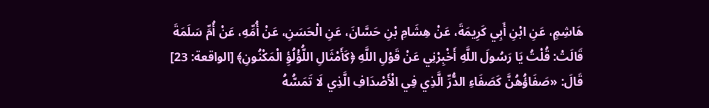هَاشِمٍ، عَنِ ابْنِ أَبِي كَرِيمَةَ، عَنْ هِشَامِ بْنِ حَسَّانَ، عَنِ الْحَسَنِ، عَنْ أُمِّهِ، عَنْ أُمِّ سَلَمَةَ قَالَتْ: قُلْتُ يَا رَسُولَ اللَّهِ أَخْبِرْنِي عَنْ قَوْلِ اللَّهِ ﴿كَأَمْثَالِ اللُّؤْلُؤِ الْمَكْنُونِ﴾ [الواقعة: 23] قَالَ: «صَفَاؤُهُنَّ كَصَفَاءِ الدُّرِّ الَّذِي فِي الْأَصْدَافِ الَّذِي لَا تَمَسُّهُ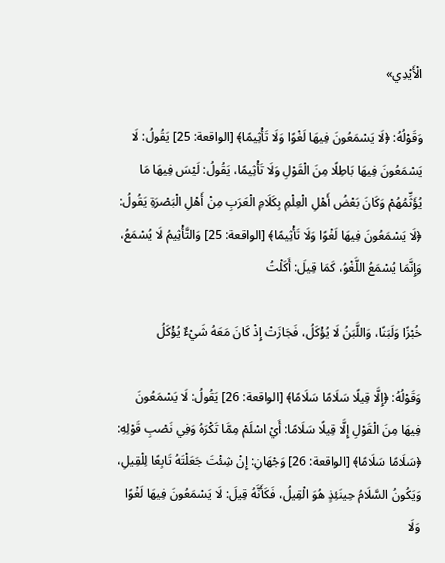الْأَيْدِي»

وَقَوْلُهُ: ﴿لَا يَسْمَعُونَ فِيهَا لَغْوًا وَلَا تَأْثِيمًا﴾ [الواقعة: 25] يَقُولُ: لَا يَسْمَعُونَ فِيهَا بَاطِلًا مِنَ الْقَوْلِ وَلَا تَأْثِيمًا، يَقُولُ: لَيْسَ فِيهَا مَا يُؤَثِّمُهُمْ وَكَانَ بَعْضُ أَهْلِ الْعِلْمِ بِكَلَامِ الْعَرَبِ مِنْ أَهْلِ الْبَصْرَةِ يَقُولُ: ﴿لَا يَسْمَعُونَ فِيهَا لَغْوًا وَلَا تَأْثِيمًا﴾ [الواقعة: 25] وَالتَّأْثِيمُ لَا يُسْمَعُ، وَإِنَّمَا يُسْمَعُ اللَّغْوُ، كَمَا قِيلَ: أَكَلْتُ

خُبْزًا وَلَبَنًا، وَاللَّبَنُ لَا يُؤْكَلُ، فَجَازَتْ إِذْ كَانَ مَعَهُ شَيْءٌ يُؤْكَلُ

وَقَوْلُهُ: ﴿إِلَّا قِيلًا سَلَامًا سَلَامًا﴾ [الواقعة: 26] يَقُولُ: لَا يَسْمَعُونَ فِيهَا مِنَ الْقَوْلِ إِلَّا قِيلًا سَلَامًا: أَيْ اسْلَمْ مِمَّا تَكْرَهُ وَفِي نَصْبِ قَوْلِهِ: ﴿سَلَامًا سَلَامًا﴾ [الواقعة: 26] وَجْهَانِ: إِنْ شِئْتَ جَعَلْتَهُ تَابِعًا لِلْقِيلِ، وَيَكُونُ السَّلَامُ حِينَئِذٍ هُوَ الْقِيلُ، فَكَأَنَّهُ قِيلَ: لَا يَسْمَعُونَ فِيهَا لَغْوًا وَلَا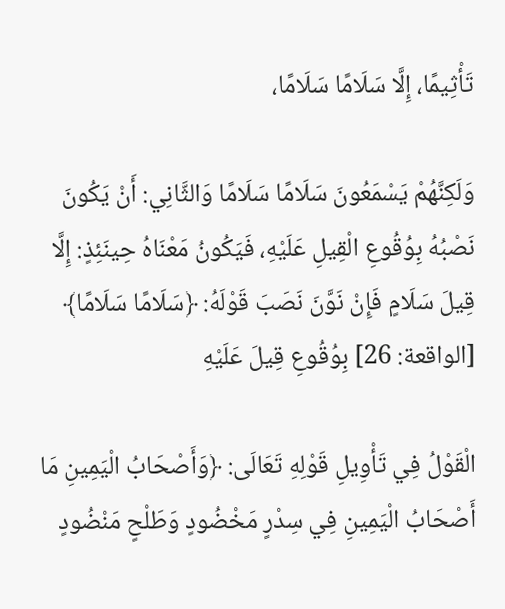تَأْثِيمًا، إِلَّا سَلَامًا سَلَامًا،

وَلَكِنَّهُمْ يَسْمَعُونَ سَلَامًا سَلَامًا وَالثَّانِي: أَنْ يَكُونَ نَصْبُهُ بِوُقُوعِ الْقِيلِ عَلَيْهِ، فَيَكُونُ مَعْنَاهُ حِينَئِذٍ: إِلَّا قِيلَ سَلَامٍ فَإِنْ نَوَّنَ نَصَبَ قَوْلَهُ: ﴿سَلَامًا سَلَامًا﴾ [الواقعة: 26] بِوُقُوعِ قِيلَ عَلَيْهِ

الْقَوْلُ فِي تَأْوِيلِ قَوْلِهِ تَعَالَى: ﴿وَأَصْحَابُ الْيَمِينِ مَا أَصْحَابُ الْيَمِينِ فِي سِدْرٍ مَخْضُودٍ وَطَلْحٍ مَنْضُودٍ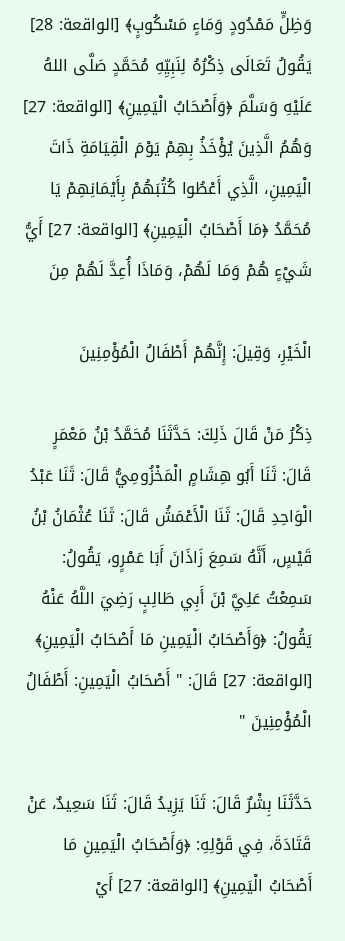وَظِلٍّ مَمْدُودٍ وَمَاءٍ مَسْكُوبٍ﴾ [الواقعة: 28] يَقُولُ تَعَالَى ذِكْرُهُ لِنَبِيِّهِ مُحَمَّدٍ صَلَّى اللهُ عَلَيْهِ وَسَلَّمَ ﴿وَأَصْحَابُ الْيَمِينِ﴾ [الواقعة: 27] وَهُمُ الَّذِينَ يُؤْخَذُ بِهِمْ يَوْمَ الْقِيَامَةِ ذَاتَ الْيَمِينِ، الَّذِي أَعْطُوا كُتُبَهُمْ بِأَيْمَانِهِمْ يَا مُحَمَّدُ ﴿مَا أَصْحَابُ الْيَمِينِ﴾ [الواقعة: 27] أَيُّ شَيْءٍ هُمْ وَمَا لَهُمْ، وَمَاذَا أُعِدَّ لَهُمْ مِنَ

الْخَيْرِ، وَقِيلَ: إِنَّهُمْ أَطْفَالُ الْمُؤْمِنِينَ

ذِكْرُ مَنْ قَالَ ذَلِكَ: حَدَّثَنَا مُحَمَّدُ بْنُ مَعْمَرٍ قَالَ: ثَنَا أَبُو هِشَامٍ الْمَخْزُومِيُّ قَالَ: ثَنَا عَبْدُ الْوَاحِدِ قَالَ: ثَنَا الْأَعْمَشُ قَالَ: ثَنَا عُثْمَانُ بْنُ قَيْسٍ، أَنَّهُ سَمِعَ زَاذَانَ أَبَا عَمْرٍو، يَقُولُ: سَمِعْتُ عَلِيَّ بْنَ أَبِي طَالِبٍ رَضِيَ اللَّهُ عَنْهُ يَقُولُ: ﴿وَأَصْحَابُ الْيَمِينِ مَا أَصْحَابُ الْيَمِينِ﴾ [الواقعة: 27] قَالَ: " أَصْحَابُ الْيَمِينِ: أَطْفَالُ الْمُؤْمِنِينَ "

حَدَّثَنَا بِشْرٌ قَالَ: ثَنَا يَزِيدُ قَالَ: ثَنَا سَعِيدٌ، عَنْ قَتَادَةَ، فِي قَوْلِهِ: ﴿وَأَصْحَابُ الْيَمِينِ مَا أَصْحَابُ الْيَمِينِ﴾ [الواقعة: 27] أَيْ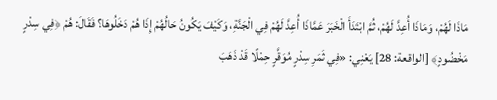مَاذَا لَهُمْ، وَمَاذَا أُعِدَّ لَهُمْ، ثُمَّ ابْتَدَأَ الْخَبَرَ عَمَّاذَا أُعِدَّ لَهُمْ فِي الْجَنَّةِ، وَكَيْفَ يَكُونُ حَالُهُمْ إِذَا هُمْ دَخَلُوهَا؟ فَقَالَ: هُمْ ﴿فِي سِدْرٍ مَخْضُودٍ﴾ [الواقعة: 28] يَعْنِي: «فِي ثَمَرِ سِدْرٍ مُوَقَّرٍ حِمْلًا قَدْ ذَهَبَ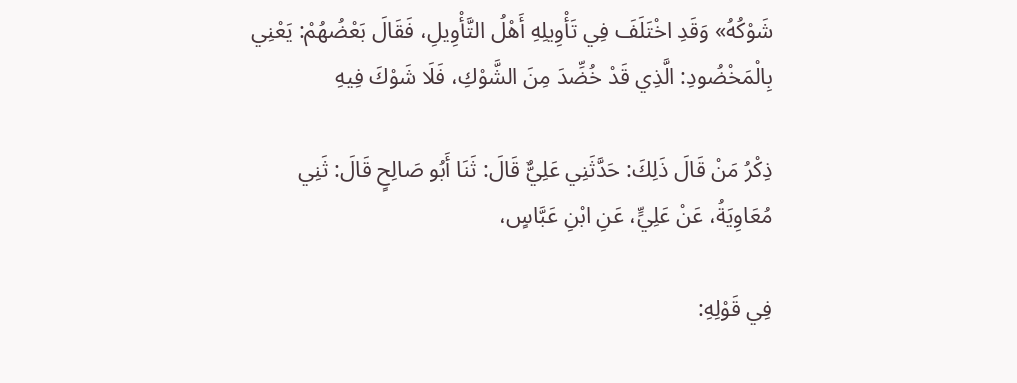شَوْكُهُ» وَقَدِ اخْتَلَفَ فِي تَأْوِيلِهِ أَهْلُ التَّأْوِيلِ، فَقَالَ بَعْضُهُمْ: يَعْنِي بِالْمَخْضُودِ: الَّذِي قَدْ خُضِّدَ مِنَ الشَّوْكِ، فَلَا شَوْكَ فِيهِ

ذِكْرُ مَنْ قَالَ ذَلِكَ: حَدَّثَنِي عَلِيٌّ قَالَ: ثَنَا أَبُو صَالِحٍ قَالَ: ثَنِي مُعَاوِيَةُ، عَنْ عَلِيٍّ، عَنِ ابْنِ عَبَّاسٍ،

فِي قَوْلِهِ: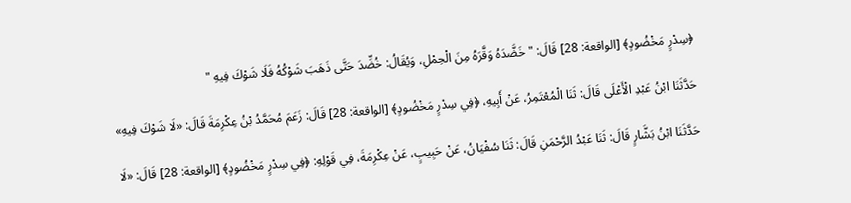﴿سِدْرٍ مَخْضُودٍ﴾ [الواقعة: 28] قَالَ: " خَضَّدَهُ وَقَّرَهُ مِنَ الْحِمْلِ، وَيُقَالُ: خُضِّدَ حَتَّى ذَهَبَ شَوْكُهُ فَلَا شَوْكَ فِيهِ "

حَدَّثَنَا ابْنُ عَبْدِ الْأَعْلَى قَالَ: ثَنَا الْمُعْتَمِرُ، عَنْ أَبِيهِ، ﴿فِي سِدْرٍ مَخْضُودٍ﴾ [الواقعة: 28] قَالَ: زَعَمَ مُحَمَّدُ بْنُ عِكْرِمَةَ قَالَ: «لَا شَوْكَ فِيهِ»

حَدَّثَنَا ابْنُ بَشَّارٍ قَالَ: ثَنَا عَبْدُ الرَّحْمَنِ قَالَ: ثَنَا سُفْيَانُ، عَنْ حَبِيبٍ، عَنْ عِكْرِمَةَ، فِي قَوْلِهِ: ﴿فِي سِدْرٍ مَخْضُودٍ﴾ [الواقعة: 28] قَالَ: «لَا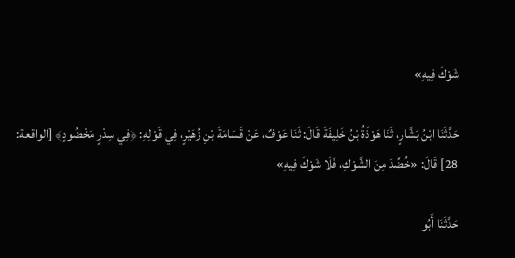شَوْكَ فِيهِ»

حَدَّثَنَا ابْنُ بَشَّارٍ، ثَنَا هَوْذَةُ بْنُ خَلِيفَةَ قَالَ: ثَنَا عَوْفٌ، عَنْ قَسَامَةَ بْنِ زُهَيْرٍ، فِي قَوْلِهِ: ﴿فِي سِدْرٍ مَخْضُودٍ﴾ [الواقعة: 28] قَالَ: «خُضِّدَ مِنَ الشَّوْكِ، فَلَا شَوْكَ فِيهِ»

حَدَّثَنَا أَبُو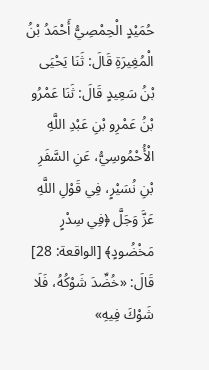حُمَيْدٍ الْحِمْصِيُّ أَحْمَدُ بْنُ الْمُغِيرَةِ قَالَ: ثَنَا يَحْيَى بْنُ سَعِيدٍ قَالَ: ثَنَا عَمْرُو بْنُ عَمْرِو بْنِ عَبْدِ اللَّهِ الْأُحْمُوسِيُّ، عَنِ السَّفَرِ بْنِ نُسَيْرٍ، فِي قَوْلِ اللَّهِ عَزَّ وَجَلَّ ﴿فِي سِدْرٍ مَخْضُودٍ﴾ [الواقعة: 28] قَالَ: «خُضِّدَ شَوْكُهُ، فَلَا شَوْكَ فِيهِ»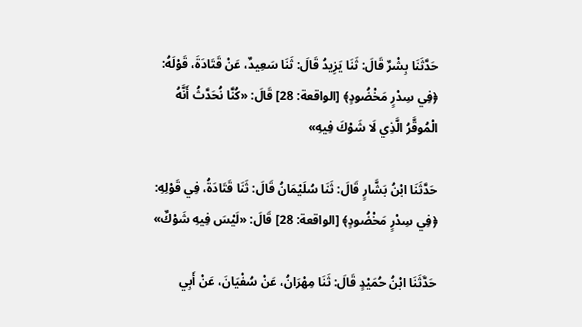حَدَّثَنَا بِشْرٌ قَالَ: ثَنَا يَزِيدُ قَالَ: ثَنَا سَعِيدٌ، عَنْ قَتَادَةَ، قَوْلَهُ: ﴿فِي سِدْرٍ مَخْضُودٍ﴾ [الواقعة: 28] قَالَ: «كُنَّا نُحَدَّثُ أَنَّهُ الْمُوقَّرُ الَّذِي لَا شَوْكَ فِيهِ»

حَدَّثَنَا ابْنُ بَشَّارٍ قَالَ: ثَنَا سُلَيْمَانُ قَالَ: ثَنَا قَتَادَةُ، فِي قَوْلِهِ: ﴿فِي سِدْرٍ مَخْضُودٍ﴾ [الواقعة: 28] قَالَ: «لَيْسَ فِيهِ شَوْكٌ»

حَدَّثَنَا ابْنُ حُمَيْدٍ قَالَ: ثَنَا مِهْرَانُ، عَنْ سُفْيَانَ، عَنْ أَبِي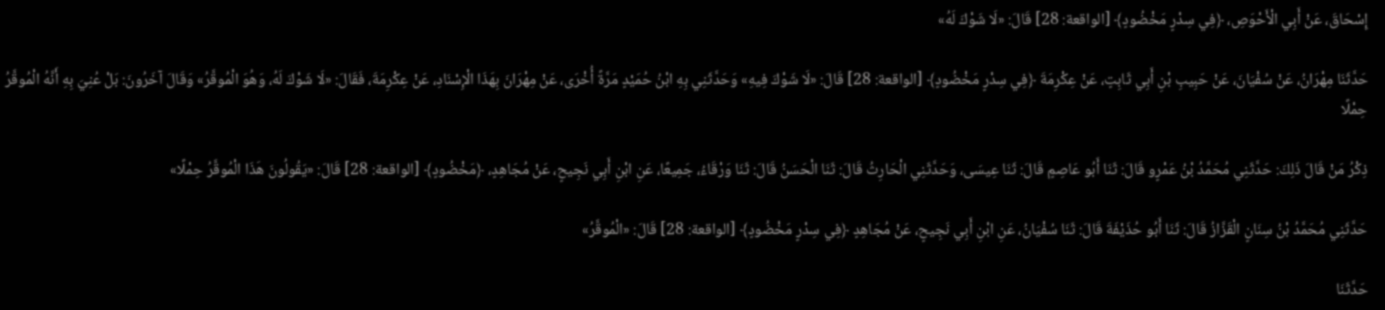إِسْحَاقَ، عَنْ أَبِي الْأَحْوَصِ، ﴿فِي سِدْرٍ مَخْضُودٍ﴾ [الواقعة: 28] قَالَ: «لَا شَوْكَ لَهُ»

حَدَّثَنَا مِهْرَانُ، عَنْ سُفْيَانَ، عَنْ حَبِيبِ بْنِ أَبِي ثَابِتٍ، عَنْ عِكْرِمَةَ ﴿فِي سِدْرٍ مَخْضُودٍ﴾ [الواقعة: 28] قَالَ: «لَا شَوْكَ فِيهِ» وَحَدَّثَنِي بِهِ ابْنُ حُمَيْدٍ مَرَّةً أُخْرَى، عَنْ مِهْرَانَ بِهَذَا الْإِسْنَادِ، عَنْ عِكْرِمَةَ، فَقَالَ: «لَا شَوْكَ لَهُ، وَهُوَ الْمُوقَّرُ» وَقَالَ آخَرُونَ: بَلْ عُنِيَ بِهِ أَنَّهُ الْمُوقَّرُ حِمْلًا

ذِكْرُ مَنْ قَالَ ذَلِكَ: حَدَّثَنِي مُحَمَّدُ بْنُ عَمْرٍو قَالَ: ثَنَا أَبُو عَاصِمٍ قَالَ: ثَنَا عِيسَى، وَحَدَّثَنِي الْحَارِثُ قَالَ: ثَنَا الْحَسَنُ قَالَ: ثَنَا وَرْقَاءُ، جَمِيعًا، عَنِ ابْنِ أَبِي نَجِيحٍ، عَنْ مُجَاهِدٍ، ﴿مَخْضُودٍ﴾ [الواقعة: 28] قَالَ: «يَقُولُونَ هَذَا الْمُوقَّرُ حِمْلًا»

حَدَّثَنِي مُحَمَّدُ بْنُ سِنَانٍ الْقَزَّازُ قَالَ: ثَنَا أَبُو حُذَيْفَةَ قَالَ: ثَنَا سُفْيَانُ، عَنِ ابْنِ أَبِي نَجِيحٍ، عَنْ مُجَاهِدٍ ﴿فِي سِدْرٍ مَخْضُودٍ﴾ [الواقعة: 28] قَالَ: «الْمُوقَّرُ»

حَدَّثَنَا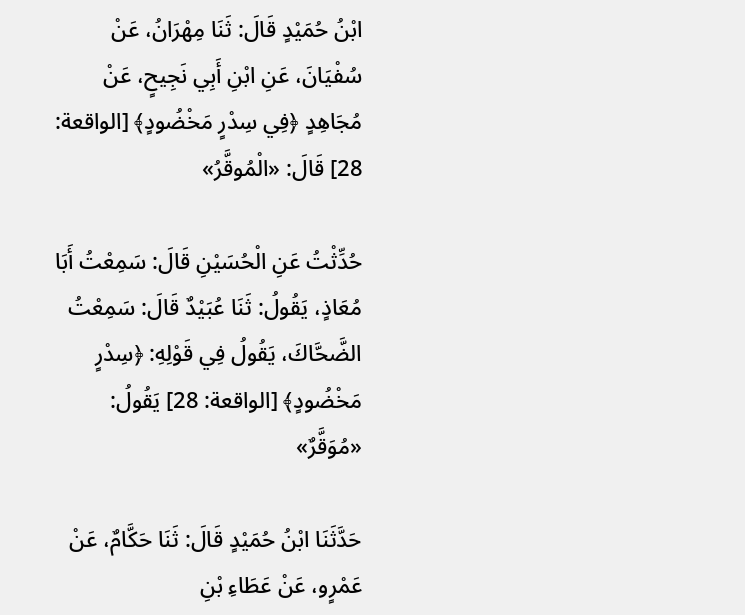ابْنُ حُمَيْدٍ قَالَ: ثَنَا مِهْرَانُ، عَنْ سُفْيَانَ، عَنِ ابْنِ أَبِي نَجِيحٍ، عَنْ مُجَاهِدٍ ﴿فِي سِدْرٍ مَخْضُودٍ﴾ [الواقعة: 28] قَالَ: «الْمُوقَّرُ»

حُدِّثْتُ عَنِ الْحُسَيْنِ قَالَ: سَمِعْتُ أَبَا مُعَاذٍ، يَقُولُ: ثَنَا عُبَيْدٌ قَالَ: سَمِعْتُ الضَّحَّاكَ، يَقُولُ فِي قَوْلِهِ: ﴿سِدْرٍ مَخْضُودٍ﴾ [الواقعة: 28] يَقُولُ: «مُوَقَّرٌ»

حَدَّثَنَا ابْنُ حُمَيْدٍ قَالَ: ثَنَا حَكَّامٌ، عَنْ عَمْرٍو، عَنْ عَطَاءِ بْنِ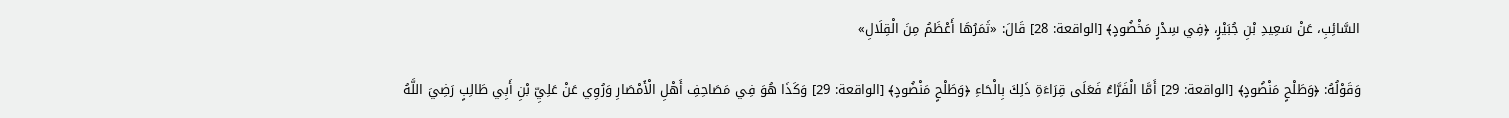السَّائِبِ، عَنْ سَعِيدِ بْنِ جُبَيْرٍ، ﴿فِي سِدْرٍ مَخْضُودٍ﴾ [الواقعة: 28] قَالَ: «ثَمَرُهَا أَعْظَمُ مِنَ الْقِلَالِ»

وَقَوْلُهُ: ﴿وَطَلْحٍ مَنْضُودٍ﴾ [الواقعة: 29] أَمَّا الْفَرَّاءُ فَعَلَى قِرَاءَةِ ذَلِكَ بِالْحَاءِ ﴿وَطَلْحٍ مَنْضُودٍ﴾ [الواقعة: 29] وَكَذَا هُوَ فِي مَصَاحِفِ أَهْلِ الْأَمْصَارِ وَرُوِي عَنْ عَلِيِّ بْنِ أَبِي طَالِبٍ رَضِيَ اللَّهُ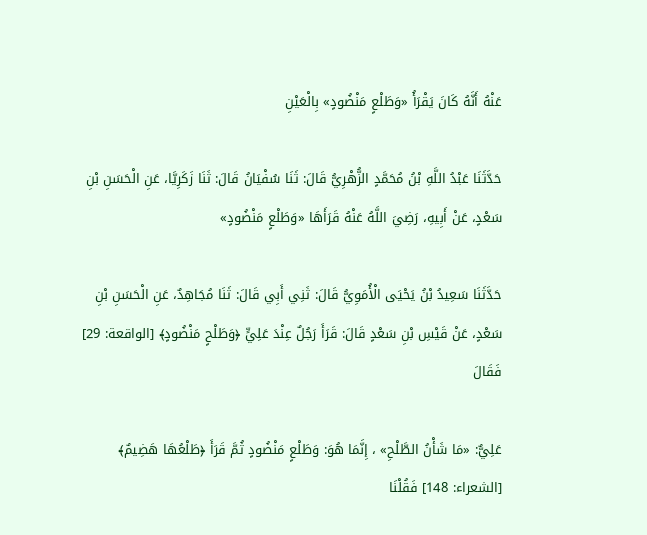عَنْهُ أَنَّهُ كَانَ يَقْرَأُ «وَطَلْعٍ مَنْضُودٍ» بِالْعَيْنِ

حَدَّثَنَا عَبْدُ اللَّهِ بْنُ مُحَمَّدٍ الزُّهْرِيُّ قَالَ: ثَنَا سُفْيَانُ قَالَ: ثَنَا زَكَرِيَّا، عَنِ الْحَسَنِ بْنِ سَعْدٍ، عَنْ أَبِيهِ، رَضِيَ اللَّهُ عَنْهُ قَرَأَهَا «وَطَلْعٍ مَنْضُودٍ»

حَدَّثَنَا سَعِيدُ بْنُ يَحْيَى الْأُمَوِيُّ قَالَ: ثَنِي أَبِي قَالَ: ثَنَا مُجَاهِدٌ، عَنِ الْحَسَنِ بْنِ سَعْدٍ، عَنْ قَيْسِ بْنِ سَعْدٍ قَالَ: قَرَأَ رَجُلٌ عِنْدَ عَلِيٍّ ﴿وَطَلْحٍ مَنْضُودٍ﴾ [الواقعة: 29] فَقَالَ

عَلِيٌّ: «مَا شَأْنُ الطَّلْحِ» ، إِنَّمَا هُوَ: وَطَلْعٍ مَنْضُودٍ ثُمَّ قَرَأَ ﴿طَلْعُهَا هَضِيمٌ﴾ [الشعراء: 148] فَقُلْنَا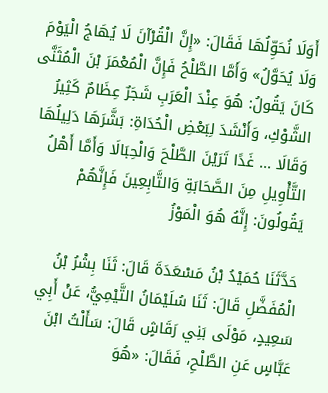أَوَلَا نُحَوِّلُهَا فَقَالَ: «إِنَّ الْقُرْآنَ لَا يُهَاجُ الْيَوْمَ وَلَا يُحَوَّلُ» وَأَمَّا الطَّلْحُ فَإِنَّ الْمُعْمَرَ بْنَ الْمُثَنَّى كَانَ يَقُولُ: هُوَ عِنْدَ الْعَرَبِ شَجَرٌ عِظَامٌ كَثِيرُ الشَّوْكِ، وَأَنْشَدَ لِبَعْضِ الْحُدَاةِ: بَشَّرَهَا دَلِيلُهَا وَقَالَا ... غَدًا تَرَيْنَ الطَّلْحَ وَالْحِبَالَا وَأَمَّا أَهْلُ التَّأْوِيلِ مِنَ الصَّحَابَةِ وَالتَّابِعِينَ فَإِنَّهُمْ يَقُولُونَ: إِنَّهُ هُوَ الْمَوْزُ

حَدَّثَنَا حُمَيْدُ بْنُ مَسْعَدَةَ قَالَ: ثَنَا بِشْرُ بْنُ الْمُفَضَّلِ قَالَ: ثَنَا سُلَيْمَانُ التَّيْمِيُّ، عَنْ أَبِي سَعِيدٍ، مَوْلَى بَنِي رَقَاشٍ قَالَ: سَأَلْتُ ابْنَ عَبَّاسٍ عَنِ الطَّلْحِ، فَقَالَ: «هُوَ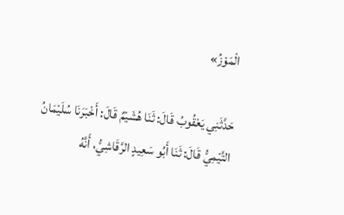الْمَوْزُ»

حَدَّثَنِي يَعْقُوبُ قَالَ: ثَنَا هُشَيْمٌ قَالَ: أَخْبَرَنَا سُلَيْمَانُ التَّيْمِيُّ قَالَ: ثَنَا أَبُو سَعِيدٍ الرَّقَاشِيُّ، أَنَّهُ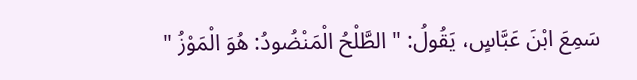سَمِعَ ابْنَ عَبَّاسٍ، يَقُولُ: " الطَّلْحُ الْمَنْضُودُ: هُوَ الْمَوْزُ "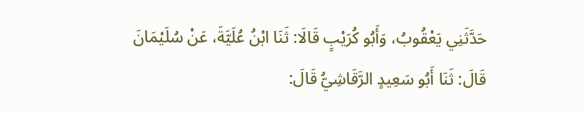حَدَّثَنِي يَعْقُوبُ، وَأَبُو كُرَيْبٍ قَالَا: ثَنَا ابْنُ عُلَيَّةَ، عَنْ سُلَيْمَانَ قَالَ: ثَنَا أَبُو سَعِيدٍ الرَّقَاشِيُّ قَالَ: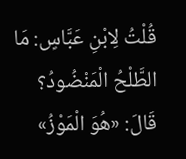قُلْتُ لِابْنِ عَبَّاسٍ: مَا الطَّلْحُ الْمَنْضُودُ؟ قَالَ: «هُوَ الْمَوْزُ»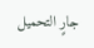جارٍ التحميل